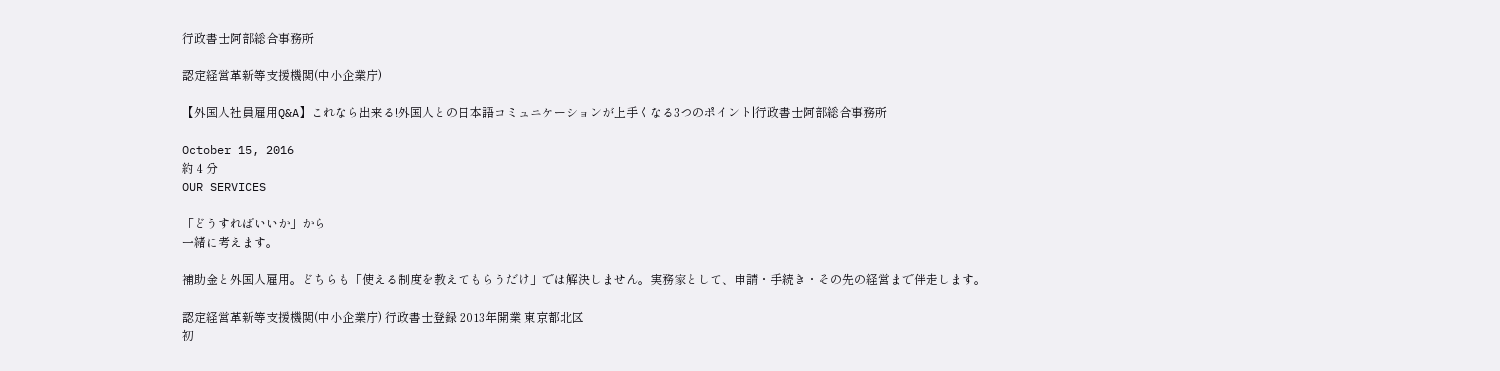行政書士阿部総合事務所

認定経営革新等支援機関(中小企業庁)

【外国人社員雇用Q&A】これなら出来る!外国人との日本語コミュニケーションが上手くなる3つのポイント|行政書士阿部総合事務所

October 15, 2016
約 4 分
OUR SERVICES

「どうすればいいか」から
一緒に考えます。

補助金と外国人雇用。どちらも「使える制度を教えてもらうだけ」では解決しません。実務家として、申請・手続き・その先の経営まで伴走します。

認定経営革新等支援機関(中小企業庁) 行政書士登録 2013年開業 東京都北区
初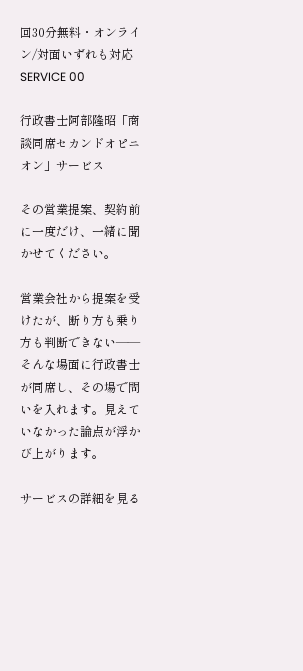回30分無料・オンライン/対面いずれも対応
SERVICE 00

行政書士阿部隆昭「商談同席セカンドオピニオン」サービス

その営業提案、契約前に一度だけ、一緒に聞かせてください。

営業会社から提案を受けたが、断り方も乗り方も判断できない——そんな場面に行政書士が同席し、その場で問いを入れます。見えていなかった論点が浮かび上がります。

サービスの詳細を見る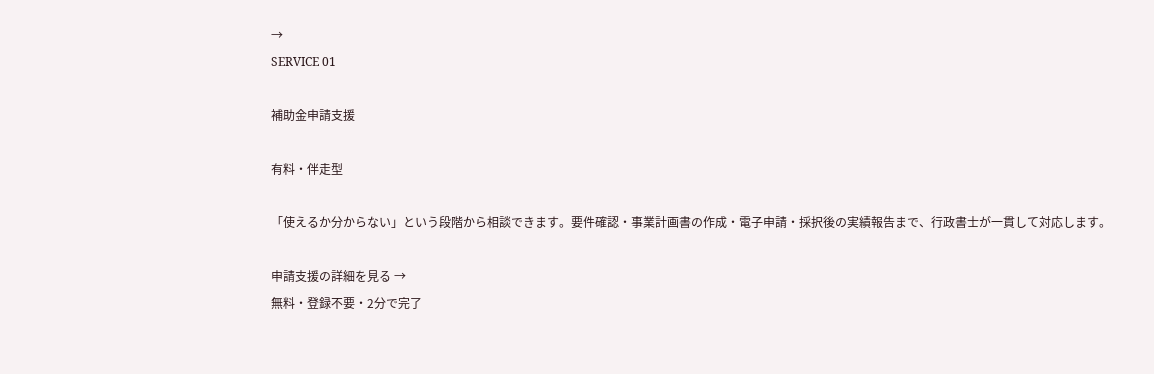→
SERVICE 01

補助金申請支援

有料・伴走型

「使えるか分からない」という段階から相談できます。要件確認・事業計画書の作成・電子申請・採択後の実績報告まで、行政書士が一貫して対応します。

申請支援の詳細を見る →
無料・登録不要・2分で完了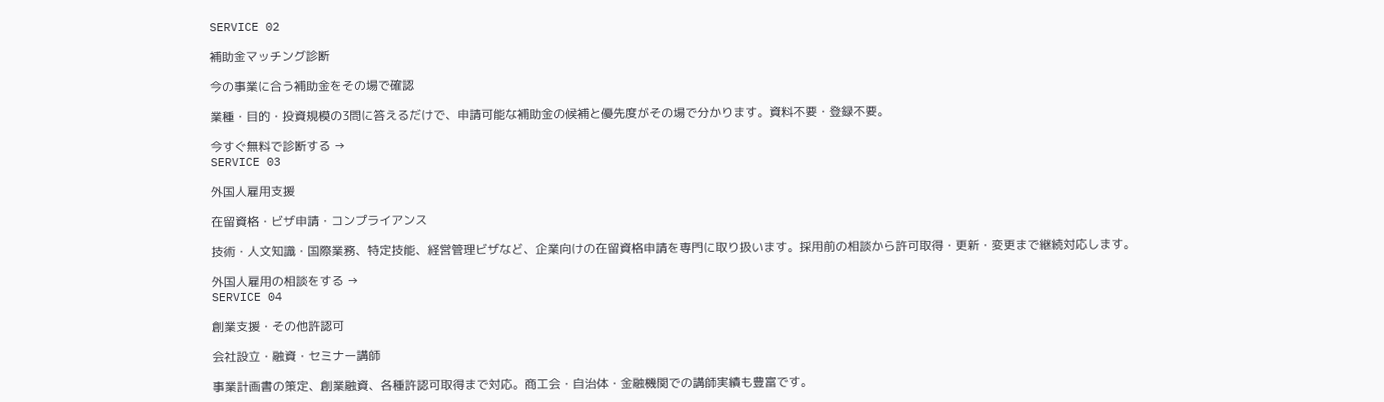SERVICE 02

補助金マッチング診断

今の事業に合う補助金をその場で確認

業種・目的・投資規模の3問に答えるだけで、申請可能な補助金の候補と優先度がその場で分かります。資料不要・登録不要。

今すぐ無料で診断する →
SERVICE 03

外国人雇用支援

在留資格・ビザ申請・コンプライアンス

技術・人文知識・国際業務、特定技能、経営管理ビザなど、企業向けの在留資格申請を専門に取り扱います。採用前の相談から許可取得・更新・変更まで継続対応します。

外国人雇用の相談をする →
SERVICE 04

創業支援・その他許認可

会社設立・融資・セミナー講師

事業計画書の策定、創業融資、各種許認可取得まで対応。商工会・自治体・金融機関での講師実績も豊富です。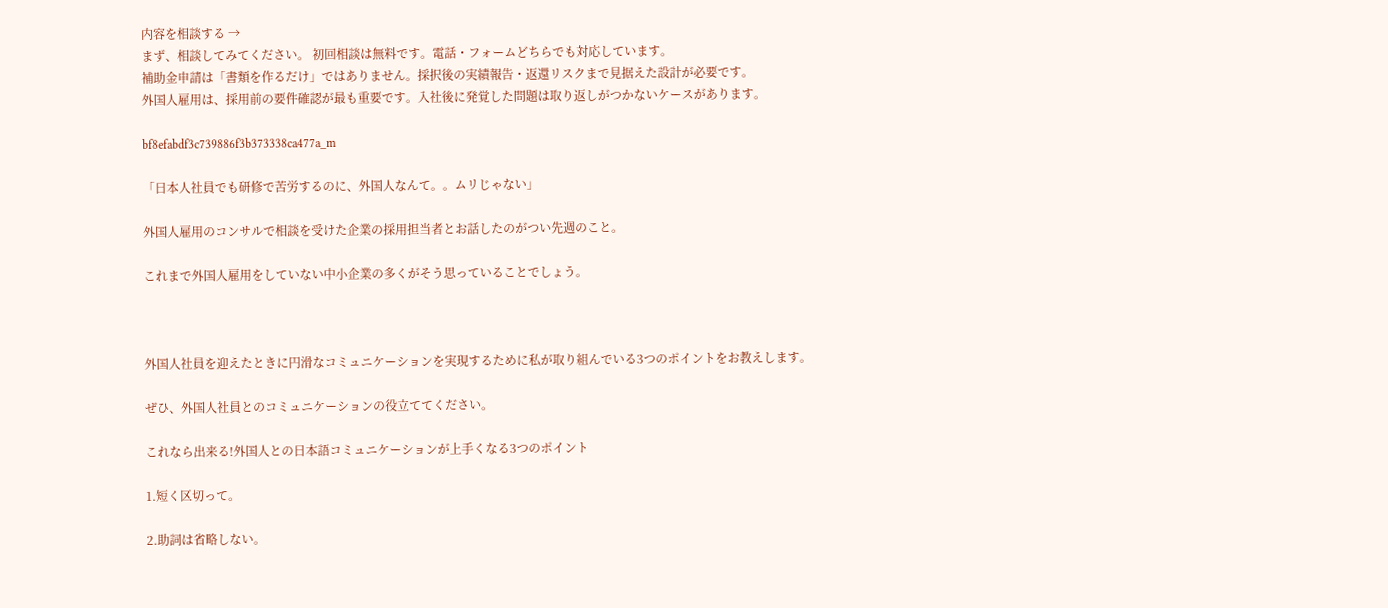内容を相談する →
まず、相談してみてください。 初回相談は無料です。電話・フォームどちらでも対応しています。
補助金申請は「書類を作るだけ」ではありません。採択後の実績報告・返還リスクまで見据えた設計が必要です。
外国人雇用は、採用前の要件確認が最も重要です。入社後に発覚した問題は取り返しがつかないケースがあります。

bf8efabdf3c739886f3b373338ca477a_m

「日本人社員でも研修で苦労するのに、外国人なんて。。ムリじゃない」

外国人雇用のコンサルで相談を受けた企業の採用担当者とお話したのがつい先週のこと。

これまで外国人雇用をしていない中小企業の多くがそう思っていることでしょう。



外国人社員を迎えたときに円滑なコミュニケーションを実現するために私が取り組んでいる3つのポイントをお教えします。

ぜひ、外国人社員とのコミュニケーションの役立ててください。

これなら出来る!外国人との日本語コミュニケーションが上手くなる3つのポイント

1.短く区切って。

2.助詞は省略しない。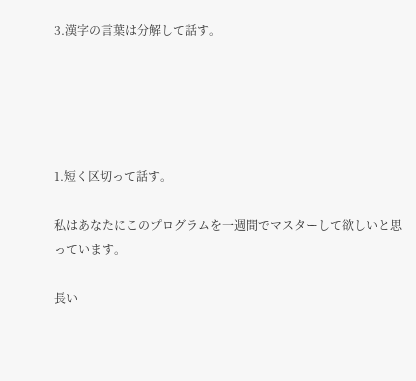3.漢字の言葉は分解して話す。





1.短く区切って話す。

私はあなたにこのプログラムを一週間でマスターして欲しいと思っています。

長い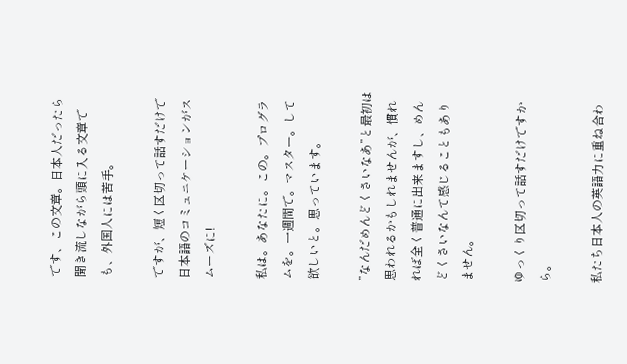です、この文章。日本人だったら聞き流しながら頭に入る文章でも、外国人には苦手。

ですが、短く区切って話すだけで日本語のコミュニケーションがスムーズに!

私は。あなたに。この。プログラムを。一週間で。マスター。して欲しいと。思っています。

”なんだめんどくさいなあ”と最初は思われるかもしれませんが、慣れれば全く普通に出来ますし、めんどくさいなんて感じることもありません。

ゆっくり区切って話すだけですから。

私たち日本人の英語力に重ね合わ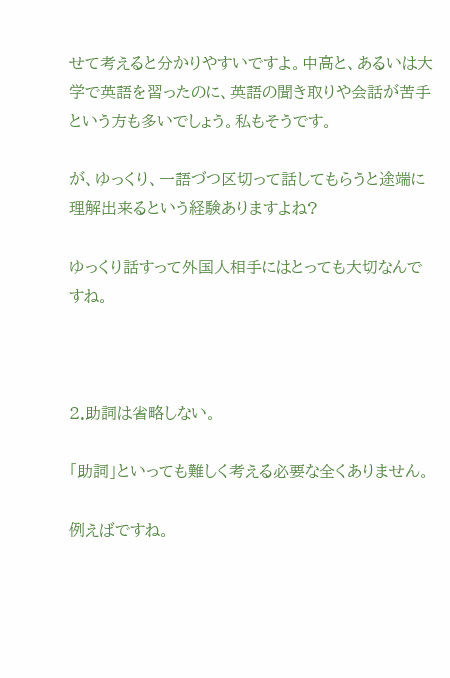せて考えると分かりやすいですよ。中高と、あるいは大学で英語を習ったのに、英語の聞き取りや会話が苦手という方も多いでしょう。私もそうです。

が、ゆっくり、一語づつ区切って話してもらうと途端に理解出来るという経験ありますよね?

ゆっくり話すって外国人相手にはとっても大切なんですね。



2.助詞は省略しない。

「助詞」といっても難しく考える必要な全くありません。

例えばですね。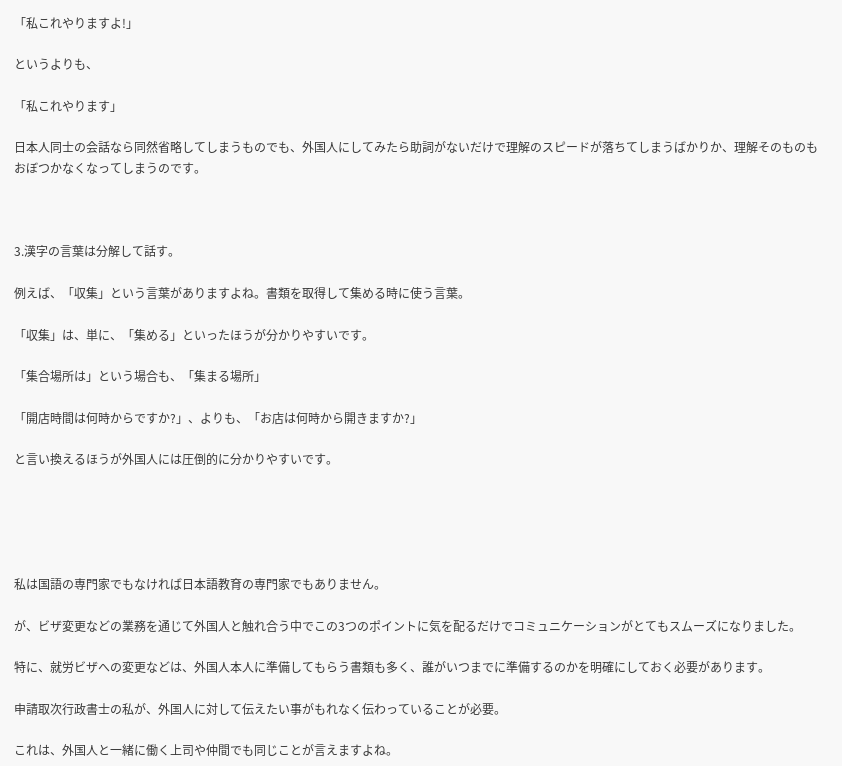「私これやりますよ!」

というよりも、

「私これやります」

日本人同士の会話なら同然省略してしまうものでも、外国人にしてみたら助詞がないだけで理解のスピードが落ちてしまうばかりか、理解そのものもおぼつかなくなってしまうのです。



3.漢字の言葉は分解して話す。

例えば、「収集」という言葉がありますよね。書類を取得して集める時に使う言葉。

「収集」は、単に、「集める」といったほうが分かりやすいです。

「集合場所は」という場合も、「集まる場所」

「開店時間は何時からですか?」、よりも、「お店は何時から開きますか?」

と言い換えるほうが外国人には圧倒的に分かりやすいです。





私は国語の専門家でもなければ日本語教育の専門家でもありません。

が、ビザ変更などの業務を通じて外国人と触れ合う中でこの3つのポイントに気を配るだけでコミュニケーションがとてもスムーズになりました。

特に、就労ビザへの変更などは、外国人本人に準備してもらう書類も多く、誰がいつまでに準備するのかを明確にしておく必要があります。

申請取次行政書士の私が、外国人に対して伝えたい事がもれなく伝わっていることが必要。

これは、外国人と一緒に働く上司や仲間でも同じことが言えますよね。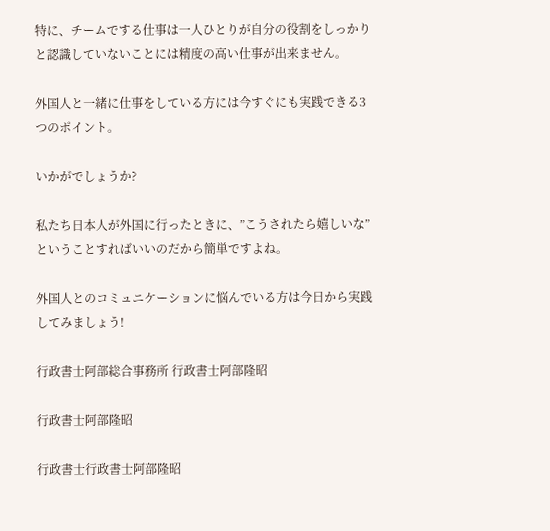特に、チームでする仕事は一人ひとりが自分の役割をしっかりと認識していないことには精度の高い仕事が出来ません。

外国人と一緒に仕事をしている方には今すぐにも実践できる3つのポイント。

いかがでしょうか?

私たち日本人が外国に行ったときに、”こうされたら嬉しいな”ということすればいいのだから簡単ですよね。

外国人とのコミュニケーションに悩んでいる方は今日から実践してみましょう!

行政書士阿部総合事務所 行政書士阿部隆昭

行政書士阿部隆昭

行政書士行政書士阿部隆昭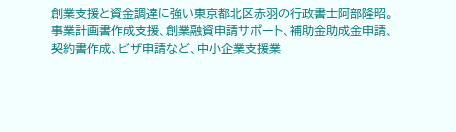創業支援と資金調達に強い東京都北区赤羽の行政書士阿部隆昭。
事業計画書作成支援、創業融資申請サポート、補助金助成金申請、契約書作成、ビザ申請など、中小企業支援業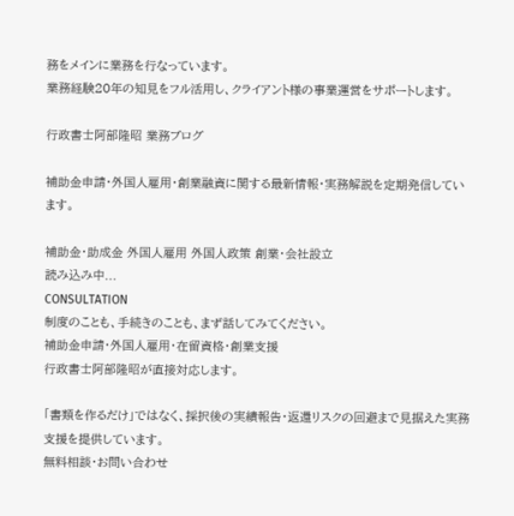務をメインに業務を行なっています。
業務経験20年の知見をフル活用し、クライアント様の事業運営をサポートします。

行政書士阿部隆昭 業務ブログ

補助金申請・外国人雇用・創業融資に関する最新情報・実務解説を定期発信しています。

補助金・助成金 外国人雇用 外国人政策 創業・会社設立
読み込み中...
CONSULTATION
制度のことも、手続きのことも、まず話してみてください。
補助金申請・外国人雇用・在留資格・創業支援
行政書士阿部隆昭が直接対応します。

「書類を作るだけ」ではなく、採択後の実績報告・返還リスクの回避まで見据えた実務支援を提供しています。
無料相談・お問い合わせ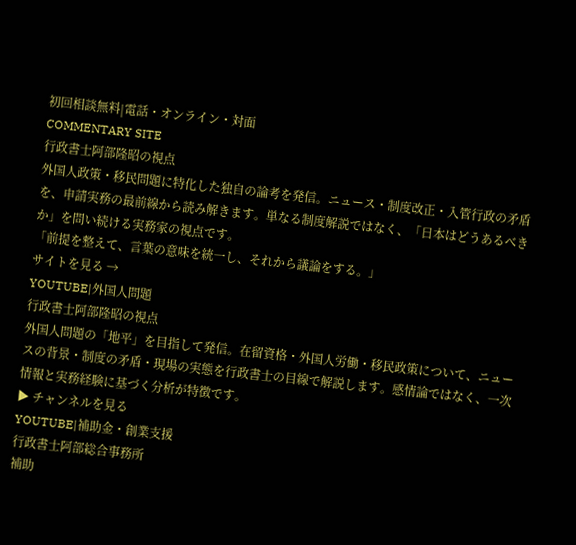初回相談無料|電話・オンライン・対面
COMMENTARY SITE
行政書士阿部隆昭の視点
外国人政策・移民問題に特化した独自の論考を発信。ニュース・制度改正・入管行政の矛盾を、申請実務の最前線から読み解きます。単なる制度解説ではなく、「日本はどうあるべきか」を問い続ける実務家の視点です。
「前提を整えて、言葉の意味を統一し、それから議論をする。」
サイトを見る →
YOUTUBE|外国人問題
行政書士阿部隆昭の視点
外国人問題の「地平」を目指して発信。在留資格・外国人労働・移民政策について、ニュースの背景・制度の矛盾・現場の実態を行政書士の目線で解説します。感情論ではなく、一次情報と実務経験に基づく分析が特徴です。
▶ チャンネルを見る
YOUTUBE|補助金・創業支援
行政書士阿部総合事務所
補助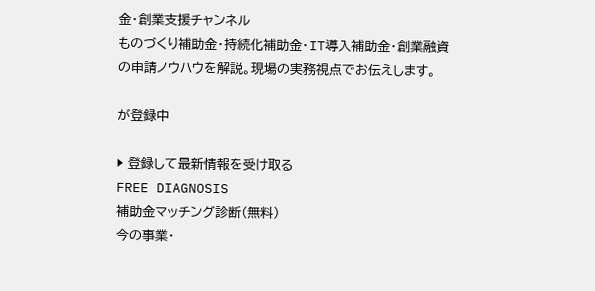金・創業支援チャンネル
ものづくり補助金・持続化補助金・IT導入補助金・創業融資の申請ノウハウを解説。現場の実務視点でお伝えします。

が登録中

▶ 登録して最新情報を受け取る
FREE DIAGNOSIS
補助金マッチング診断(無料)
今の事業・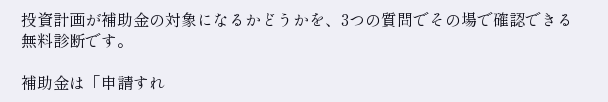投資計画が補助金の対象になるかどうかを、3つの質問でその場で確認できる無料診断です。

補助金は「申請すれ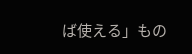ば使える」もの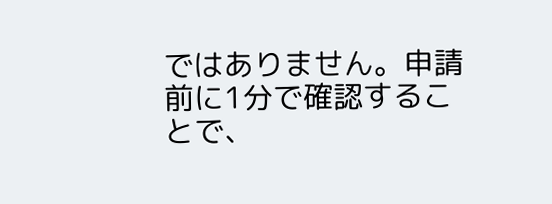ではありません。申請前に1分で確認することで、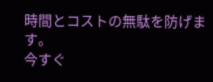時間とコストの無駄を防げます。
今すぐ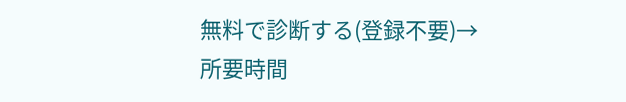無料で診断する(登録不要)→
所要時間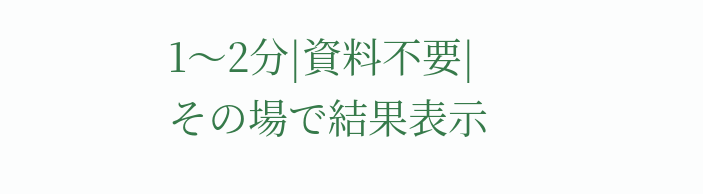1〜2分|資料不要|その場で結果表示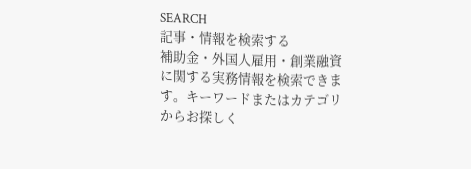SEARCH
記事・情報を検索する
補助金・外国人雇用・創業融資に関する実務情報を検索できます。キーワードまたはカテゴリからお探しく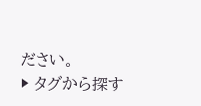ださい。
▶ タグから探す